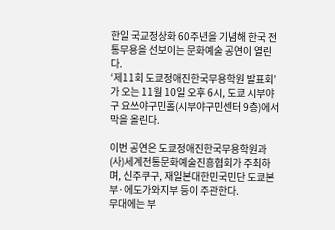한일 국교정상화 60주년을 기념해 한국 전통무용을 선보이는 문화예술 공연이 열린다.
‘제11회 도쿄정애진한국무용학원 발표회’가 오는 11월 10일 오후 6시, 도쿄 시부야구 요쓰야구민홀(시부야구민센터 9층)에서 막을 올린다.

이번 공연은 도쿄정애진한국무용학원과 (사)세계전통문화예술진흥협회가 주최하며, 신주쿠구, 재일본대한민국민단 도쿄본부·에도가와지부 등이 주관한다.
무대에는 부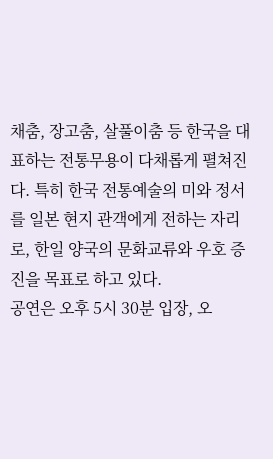채춤, 장고춤, 살풀이춤 등 한국을 대표하는 전통무용이 다채롭게 펼쳐진다. 특히 한국 전통예술의 미와 정서를 일본 현지 관객에게 전하는 자리로, 한일 양국의 문화교류와 우호 증진을 목표로 하고 있다.
공연은 오후 5시 30분 입장, 오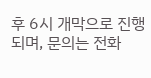후 6시 개막으로 진행되며, 문의는 전화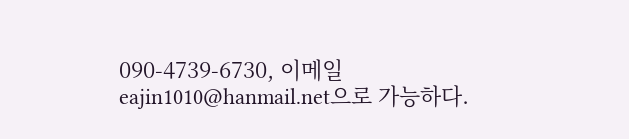090-4739-6730, 이메일 eajin1010@hanmail.net으로 가능하다.